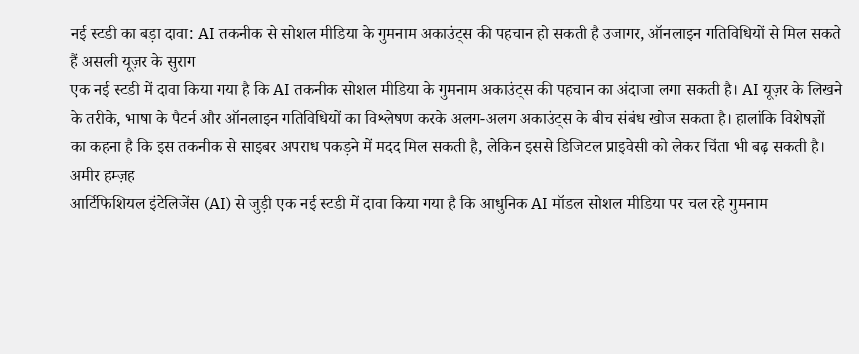नई स्टडी का बड़ा दावा: AI तकनीक से सोशल मीडिया के गुमनाम अकाउंट्स की पहचान हो सकती है उजागर, ऑनलाइन गतिविधियों से मिल सकते हैं असली यूज़र के सुराग
एक नई स्टडी में दावा किया गया है कि AI तकनीक सोशल मीडिया के गुमनाम अकाउंट्स की पहचान का अंदाजा लगा सकती है। AI यूज़र के लिखने के तरीके, भाषा के पैटर्न और ऑनलाइन गतिविधियों का विश्लेषण करके अलग-अलग अकाउंट्स के बीच संबंध खोज सकता है। हालांकि विशेषज्ञों का कहना है कि इस तकनीक से साइबर अपराध पकड़ने में मदद मिल सकती है, लेकिन इससे डिजिटल प्राइवेसी को लेकर चिंता भी बढ़ सकती है।
अमीर हम्ज़ह
आर्टिफिशियल इंटेलिजेंस (AI) से जुड़ी एक नई स्टडी में दावा किया गया है कि आधुनिक AI मॉडल सोशल मीडिया पर चल रहे गुमनाम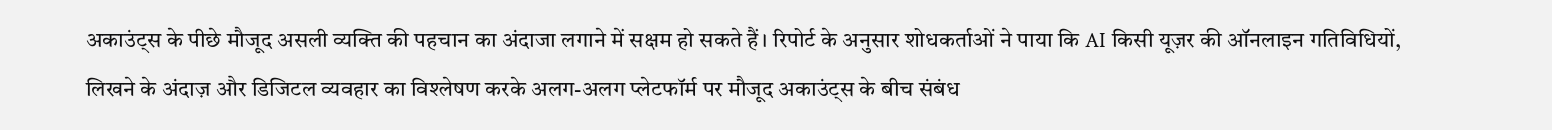अकाउंट्स के पीछे मौजूद असली व्यक्ति की पहचान का अंदाजा लगाने में सक्षम हो सकते हैं। रिपोर्ट के अनुसार शोधकर्ताओं ने पाया कि AI किसी यूज़र की ऑनलाइन गतिविधियों, लिखने के अंदाज़ और डिजिटल व्यवहार का विश्लेषण करके अलग-अलग प्लेटफॉर्म पर मौजूद अकाउंट्स के बीच संबंध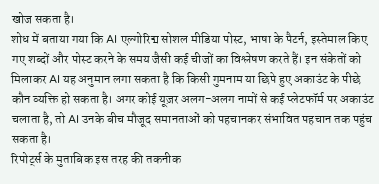खोज सकता है।
शोध में बताया गया कि AI एल्गोरिद्म सोशल मीडिया पोस्ट, भाषा के पैटर्न, इस्तेमाल किए गए शब्दों और पोस्ट करने के समय जैसी कई चीजों का विश्लेषण करते हैं। इन संकेतों को मिलाकर AI यह अनुमान लगा सकता है कि किसी गुमनाम या छिपे हुए अकाउंट के पीछे कौन व्यक्ति हो सकता है। अगर कोई यूज़र अलग-अलग नामों से कई प्लेटफॉर्म पर अकाउंट चलाता है, तो AI उनके बीच मौजूद समानताओं को पहचानकर संभावित पहचान तक पहुंच सकता है।
रिपोर्ट्स के मुताबिक इस तरह की तकनीक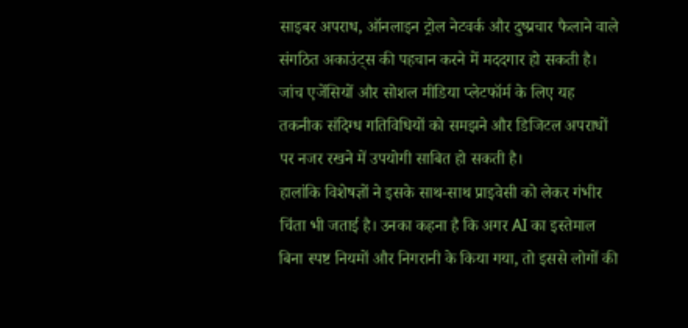साइबर अपराध, ऑनलाइन ट्रोल नेटवर्क और दुष्प्रचार फैलाने वाले संगठित अकाउंट्स की पहचान करने में मददगार हो सकती है। जांच एजेंसियों और सोशल मीडिया प्लेटफॉर्म के लिए यह तकनीक संदिग्ध गतिविधियों को समझने और डिजिटल अपराधों पर नजर रखने में उपयोगी साबित हो सकती है।
हालांकि विशेषज्ञों ने इसके साथ-साथ प्राइवेसी को लेकर गंभीर चिंता भी जताई है। उनका कहना है कि अगर AI का इस्तेमाल बिना स्पष्ट नियमों और निगरानी के किया गया, तो इससे लोगों की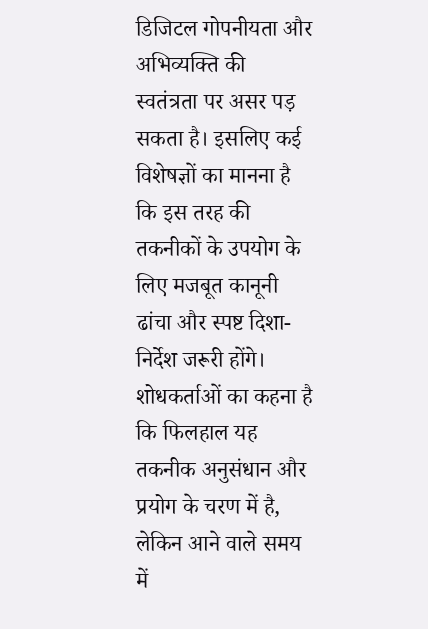डिजिटल गोपनीयता और अभिव्यक्ति की स्वतंत्रता पर असर पड़ सकता है। इसलिए कई विशेषज्ञों का मानना है कि इस तरह की तकनीकों के उपयोग के लिए मजबूत कानूनी ढांचा और स्पष्ट दिशा-निर्देश जरूरी होंगे।
शोधकर्ताओं का कहना है कि फिलहाल यह तकनीक अनुसंधान और प्रयोग के चरण में है, लेकिन आने वाले समय में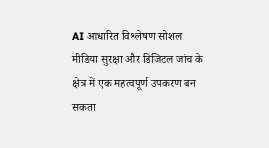AI आधारित विश्लेषण सोशल मीडिया सुरक्षा और डिजिटल जांच के क्षेत्र में एक महत्वपूर्ण उपकरण बन सकता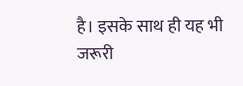है। इसके साथ ही यह भी जरूरी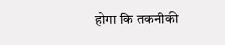होगा कि तकनीकी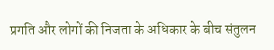प्रगति और लोगों की निजता के अधिकार के बीच संतुलन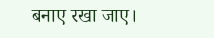बनाए रखा जाए।